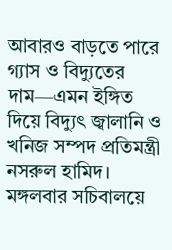আবারও বাড়তে পারে গ্যাস ও বিদ্যুতের দাম—এমন ইঙ্গিত দিয়ে বিদ্যুৎ জ্বালানি ও খনিজ সম্পদ প্রতিমন্ত্রী নসরুল হামিদ। মঙ্গলবার সচিবালয়ে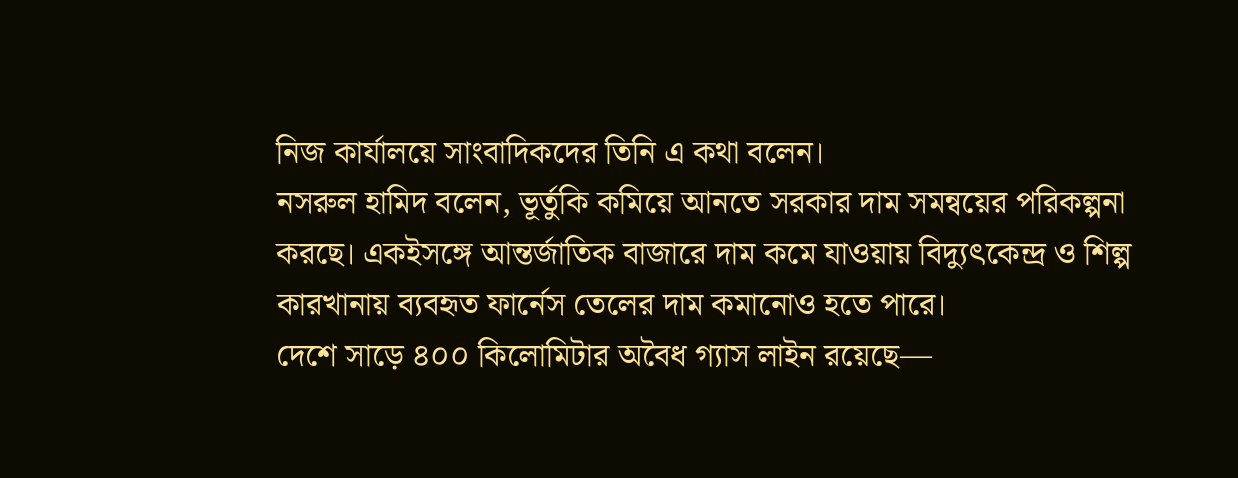নিজ কার্যালয়ে সাংবাদিকদের তিনি এ কথা বলেন।
নসরুল হামিদ বলেন, ভূর্তুকি কমিয়ে আনতে সরকার দাম সমন্বয়ের পরিকল্পনা করছে। একইসঙ্গে আন্তর্জাতিক বাজারে দাম কমে যাওয়ায় বিদ্যুৎকেন্দ্র ও শিল্প কারখানায় ব্যবহৃত ফার্নেস তেলের দাম কমানোও হতে পারে।
দেশে সাড়ে ৪০০ কিলোমিটার অবৈধ গ্যাস লাইন রয়েছে—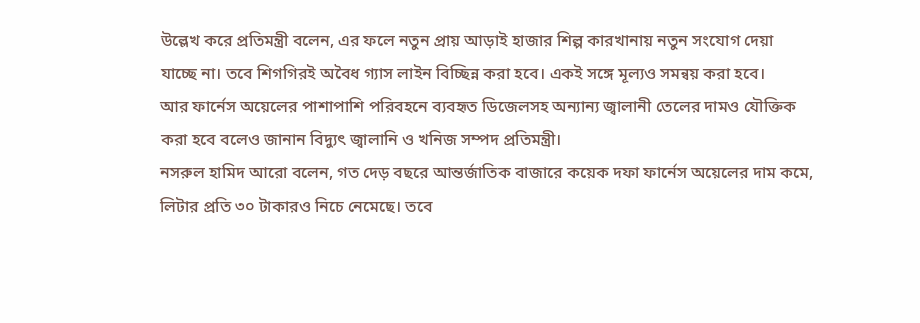উল্লেখ করে প্রতিমন্ত্রী বলেন, এর ফলে নতুন প্রায় আড়াই হাজার শিল্প কারখানায় নতুন সংযোগ দেয়া যাচ্ছে না। তবে শিগগিরই অবৈধ গ্যাস লাইন বিচ্ছিন্ন করা হবে। একই সঙ্গে মূল্যও সমন্বয় করা হবে।
আর ফার্নেস অয়েলের পাশাপাশি পরিবহনে ব্যবহৃত ডিজেলসহ অন্যান্য জ্বালানী তেলের দামও যৌক্তিক করা হবে বলেও জানান বিদ্যুৎ জ্বালানি ও খনিজ সম্পদ প্রতিমন্ত্রী।
নসরুল হামিদ আরো বলেন, গত দেড় বছরে আন্তর্জাতিক বাজারে কয়েক দফা ফার্নেস অয়েলের দাম কমে, লিটার প্রতি ৩০ টাকারও নিচে নেমেছে। তবে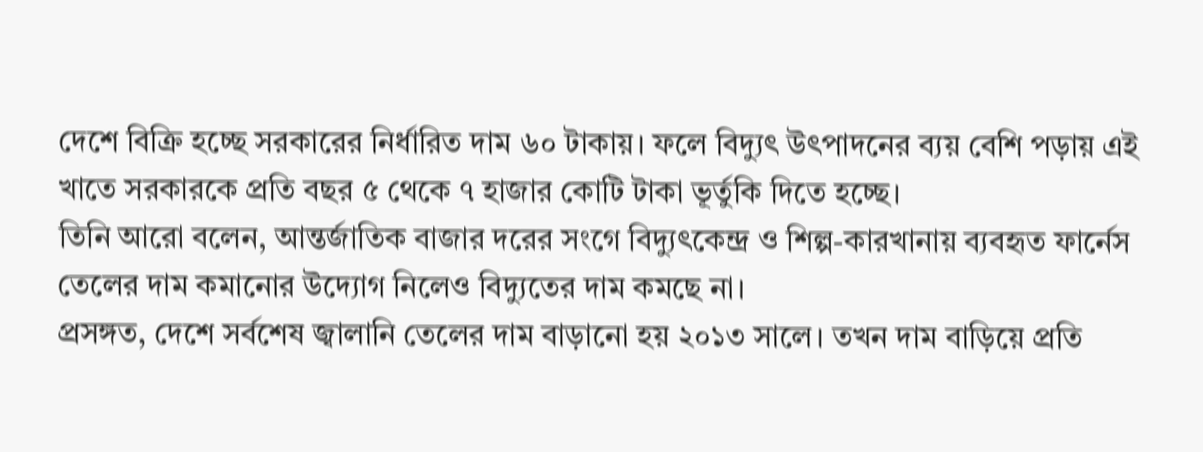দেশে বিক্রি হচ্ছে সরকারের নির্ধারিত দাম ৬০ টাকায়। ফলে বিদ্যুৎ উৎপাদনের ব্যয় বেশি পড়ায় এই খাতে সরকারকে প্রতি বছর ৫ থেকে ৭ হাজার কোটি টাকা ভূর্তুকি দিতে হচ্ছে।
তিনি আরো বলেন, আন্তর্জাতিক বাজার দরের সংগে বিদ্যুৎকেন্দ্র ও শিল্প-কারখানায় ব্যবহৃত ফার্নেস তেলের দাম কমানোর উদ্যোগ নিলেও বিদ্যুতের দাম কমছে না।
প্রসঙ্গত, দেশে সর্বশেষ জ্বালানি তেলের দাম বাড়ানো হয় ২০১৩ সালে। তখন দাম বাড়িয়ে প্রতি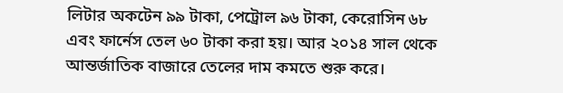লিটার অকটেন ৯৯ টাকা, পেট্রোল ৯৬ টাকা, কেরোসিন ৬৮ এবং ফার্নেস তেল ৬০ টাকা করা হয়। আর ২০১৪ সাল থেকে আন্তর্জাতিক বাজারে তেলের দাম কমতে শুরু করে।